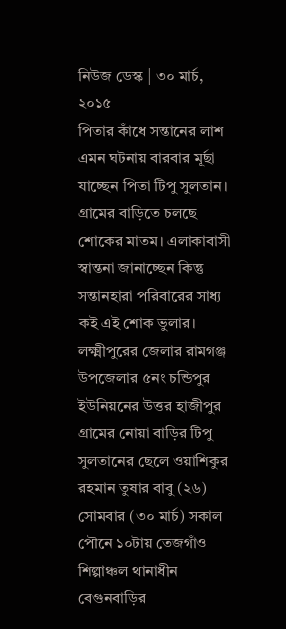নিউজ ডেস্ক | ৩০ মার্চ, ২০১৫
পিতার কাঁধে সন্তানের লাশ এমন ঘটনায় বারবার মূর্ছা যাচ্ছেন পিতা টিপু সুলতান। গ্রামের বাড়িতে চলছে শোকের মাতম। এলাকাবাসী স্বান্তনা জানাচ্ছেন কিন্তু সন্তানহারা পরিবারের সাধ্য কই এই শোক ভুলার।
লক্ষ্মীপুরের জেলার রামগঞ্জ উপজেলার ৫নং চন্ডিপুর ইউনিয়নের উত্তর হাজীপুর গ্রামের নোয়া বাড়ির টিপু সুলতানের ছেলে ওয়াশিকুর রহমান তুষার বাবু (২৬) সোমবার (৩০ মার্চ) সকাল পৌনে ১০টায় তেজগাঁও শিল্পাঞ্চল থানাধীন বেগুনবাড়ির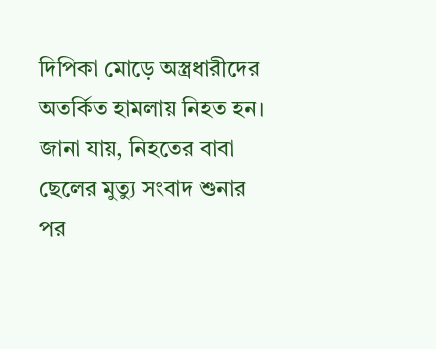দিপিকা মোড়ে অস্ত্রধারীদের অতর্কিত হামলায় নিহত হন।
জানা যায়, নিহতের বাবা ছেলের মুত্যু সংবাদ শুনার পর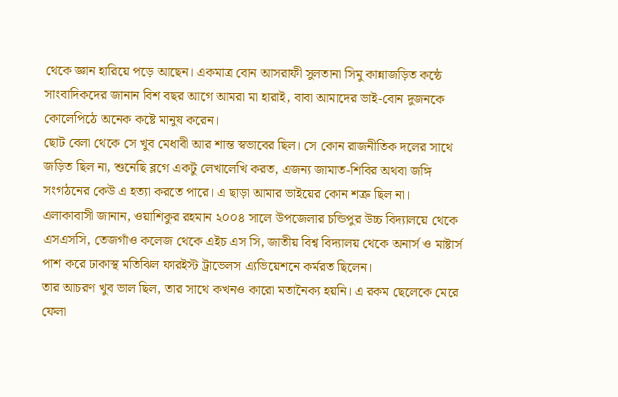থেকে জ্ঞান হারিয়ে পড়ে আছেন। একমাত্র বোন আসরাফী সুলতানা সিমু কান্নাজড়িত কন্ঠে সাংবাদিকদের জানান বিশ বছর আগে আমরা মা হারাই, বাবা আমাদের ভাই-বোন দুজনকে কোলেপিঠে অনেক কষ্টে মানুষ করেন।
ছোট বেলা থেকে সে খুব মেধাবী আর শান্ত স্বভাবের ছিল। সে কোন রাজনীতিক দলের সাথে জড়িত ছিল না, শুনেছি ব্লগে একটু লেখালেখি করত, এজন্য জামাত-শিবির অথবা জঙ্গি সংগঠনের কেউ এ হত্যা করতে পারে। এ ছাড়া আমার ভাইয়ের কোন শত্রু ছিল না।
এলাকাবাসী জানান, ওয়াশিকুর রহমান ২০০৪ সালে উপজেলার চন্ডিপুর উচ্চ বিদ্যালয়ে থেকে এসএসসি, তেজগাঁও কলেজ থেকে এইচ এস সি, জাতীয় বিশ্ব বিদ্যালয় থেকে অনার্স ও মাষ্টার্স পাশ করে ঢাকাস্থ মতিঝিল ফারইস্ট ট্রাভেলস এ্যভিয়েশনে কর্মরত ছিলেন।
তার আচরণ খুব ভাল ছিল, তার সাথে কখনও কারো মতানৈক্য হয়নি। এ রকম ছেলেকে মেরে ফেলা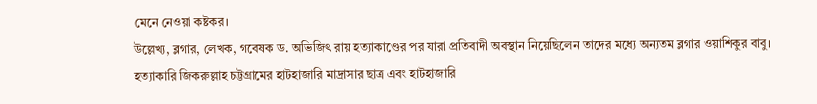মেনে নেওয়া কষ্টকর।
উল্লেখ্য, ব্লগার, লেখক, গবেষক ড. অভিজিৎ রায় হত্যাকাণ্ডের পর যারা প্রতিবাদী অবস্থান নিয়েছিলেন তাদের মধ্যে অন্যতম ব্লগার ওয়াশিকুর বাবু।
হত্যাকারি জিকরুল্লাহ চট্টগ্রামের হাটহাজারি মাদ্রাসার ছাত্র এবং হাটহাজারি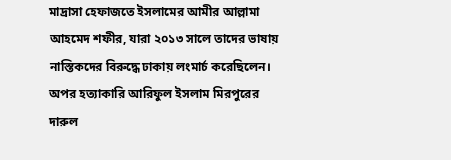মাদ্রাসা হেফাজতে ইসলামের আমীর আল্লামা আহমেদ শফীর, যারা ২০১৩ সালে তাদের ভাষায় নাস্তিকদের বিরুদ্ধে ঢাকায় লংমার্চ করেছিলেন। অপর হত্যাকারি আরিফুল ইসলাম মিরপুরের দারুল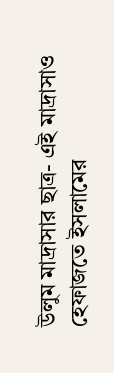উলুম মাদ্রাসার ছাত্র- এই মাদ্রাসাও হেফাজতে ইসলামের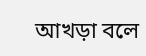আখড়া বলে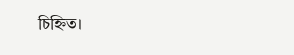চিহ্নিত।